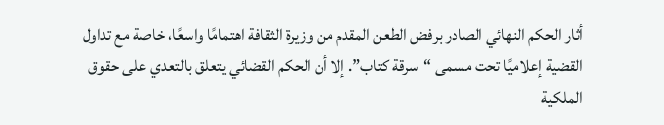أثار الحكم النهائي الصادر برفض الطعن المقدم من وزيرة الثقافة اهتمامًا واسعًا، خاصة مع تداول القضية إعلاميًا تحت مسمى “سرقة كتاب”. إلا أن الحكم القضائي يتعلق بالتعدي على حقوق الملكية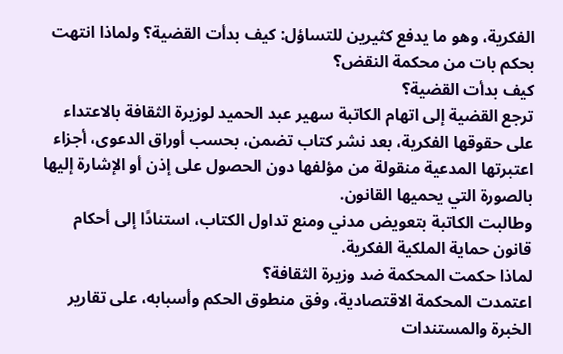الفكرية، وهو ما يدفع كثيرين للتساؤل: كيف بدأت القضية؟ ولماذا انتهت بحكم بات من محكمة النقض؟
كيف بدأت القضية؟
ترجع القضية إلى اتهام الكاتبة سهير عبد الحميد لوزيرة الثقافة بالاعتداء على حقوقها الفكرية، بعد نشر كتاب تضمن، بحسب أوراق الدعوى، أجزاء اعتبرتها المدعية منقولة من مؤلفها دون الحصول على إذن أو الإشارة إليها بالصورة التي يحميها القانون.
وطالبت الكاتبة بتعويض مدني ومنع تداول الكتاب، استنادًا إلى أحكام قانون حماية الملكية الفكرية.
لماذا حكمت المحكمة ضد وزيرة الثقافة؟
اعتمدت المحكمة الاقتصادية، وفق منطوق الحكم وأسبابه، على تقارير الخبرة والمستندات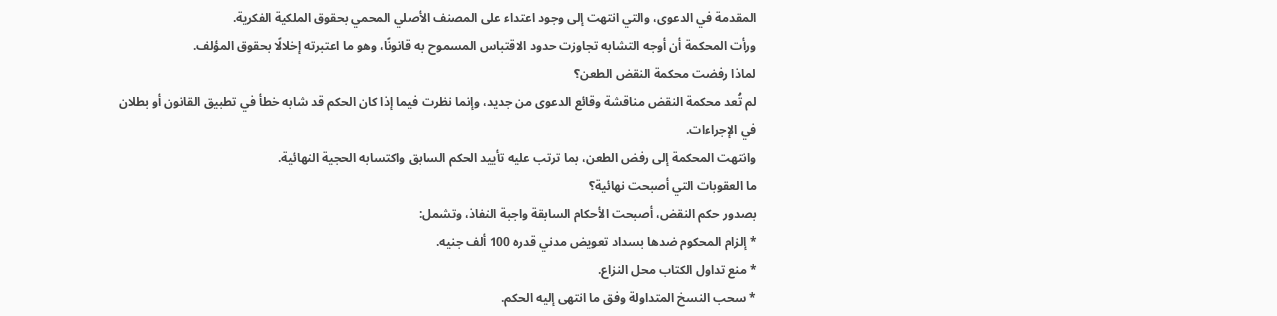المقدمة في الدعوى، والتي انتهت إلى وجود اعتداء على المصنف الأصلي المحمي بحقوق الملكية الفكرية.
ورأت المحكمة أن أوجه التشابه تجاوزت حدود الاقتباس المسموح به قانونًا، وهو ما اعتبرته إخلالًا بحقوق المؤلف.
لماذا رفضت محكمة النقض الطعن؟
لم تُعد محكمة النقض مناقشة وقائع الدعوى من جديد، وإنما نظرت فيما إذا كان الحكم قد شابه خطأ في تطبيق القانون أو بطلان في الإجراءات.
وانتهت المحكمة إلى رفض الطعن، بما ترتب عليه تأييد الحكم السابق واكتسابه الحجية النهائية.
ما العقوبات التي أصبحت نهائية؟
بصدور حكم النقض، أصبحت الأحكام السابقة واجبة النفاذ، وتشمل:
* إلزام المحكوم ضدها بسداد تعويض مدني قدره 100 ألف جنيه.
* منع تداول الكتاب محل النزاع.
* سحب النسخ المتداولة وفق ما انتهى إليه الحكم.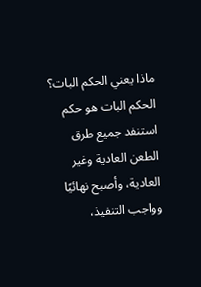ماذا يعني الحكم البات؟
الحكم البات هو حكم استنفد جميع طرق الطعن العادية وغير العادية، وأصبح نهائيًا وواجب التنفيذ،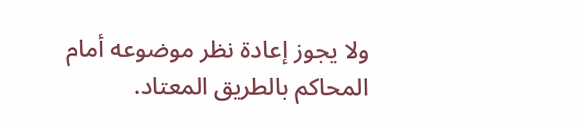ولا يجوز إعادة نظر موضوعه أمام المحاكم بالطريق المعتاد.